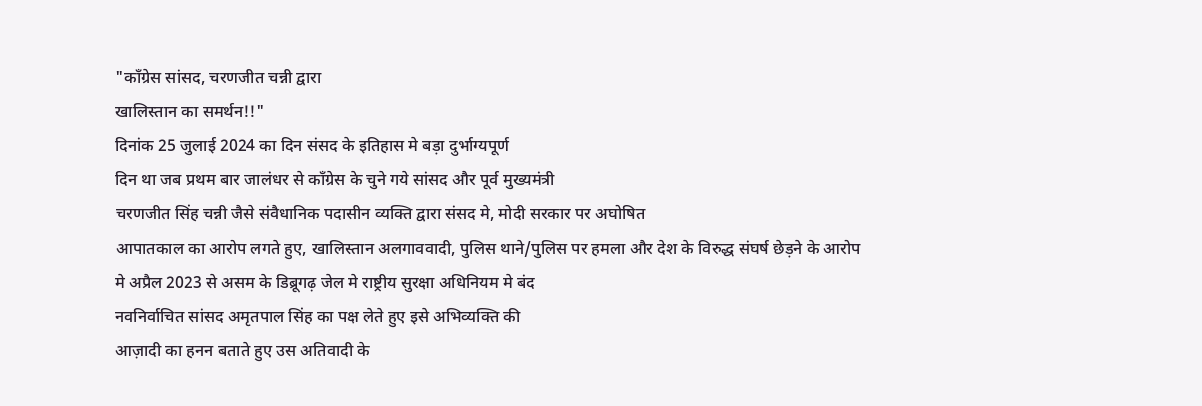"कॉंग्रेस सांसद, चरणजीत चन्नी द्वारा
खालिस्तान का समर्थन!!"
दिनांक 25 जुलाई 2024 का दिन संसद के इतिहास मे बड़ा दुर्भाग्यपूर्ण
दिन था जब प्रथम बार जालंधर से कॉंग्रेस के चुने गये सांसद और पूर्व मुख्यमंत्री
चरणजीत सिंह चन्नी जैसे संवैधानिक पदासीन व्यक्ति द्वारा संसद मे, मोदी सरकार पर अघोषित
आपातकाल का आरोप लगते हुए, खालिस्तान अलगाववादी, पुलिस थाने/पुलिस पर हमला और देश के विरुद्ध संघर्ष छेड़ने के आरोप
मे अप्रैल 2023 से असम के डिब्रूगढ़ जेल मे राष्ट्रीय सुरक्षा अधिनियम मे बंद
नवनिर्वाचित सांसद अमृतपाल सिंह का पक्ष लेते हुए इसे अभिव्यक्ति की
आज़ादी का हनन बताते हुए उस अतिवादी के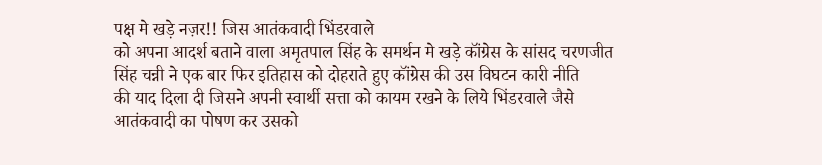पक्ष मे खड़े नज़र!! जिस आतंकवादी भिंडरवाले
को अपना आदर्श बताने वाला अमृतपाल सिंह के समर्थन मे खड़े कॉंग्रेस के सांसद चरणजीत
सिंह चन्नी ने एक बार फिर इतिहास को दोहराते हुए कॉंग्रेस की उस विघटन कारी नीति
की याद दिला दी जिसने अपनी स्वार्थी सत्ता को कायम रखने के लिये भिंडरवाले जैसे
आतंकवादी का पोषण कर उसको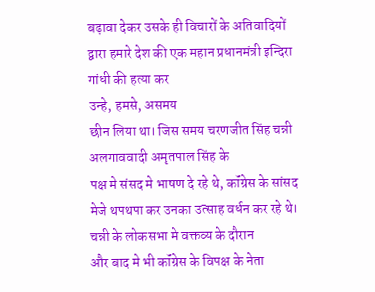बढ़ावा देकर उसके ही विचारों के अतिवादियों
द्वारा हमारे देश की एक महान प्रधानमंत्री इन्दिरा गांधी की हत्या कर
उन्हे, हमसे, असमय
छीन लिया था। जिस समय चरणजीत सिंह चन्नी अलगाववादी अमृतपाल सिंह के
पक्ष मे संसद मे भाषण दे रहे थे, कॉंग्रेस के सांसद
मेजे थपथपा कर उनका उत्साह वर्धन कर रहे थे। चन्नी के लोकसभा मे वक्तव्य के दौरान
और बाद मे भी कॉंग्रेस के विपक्ष के नेता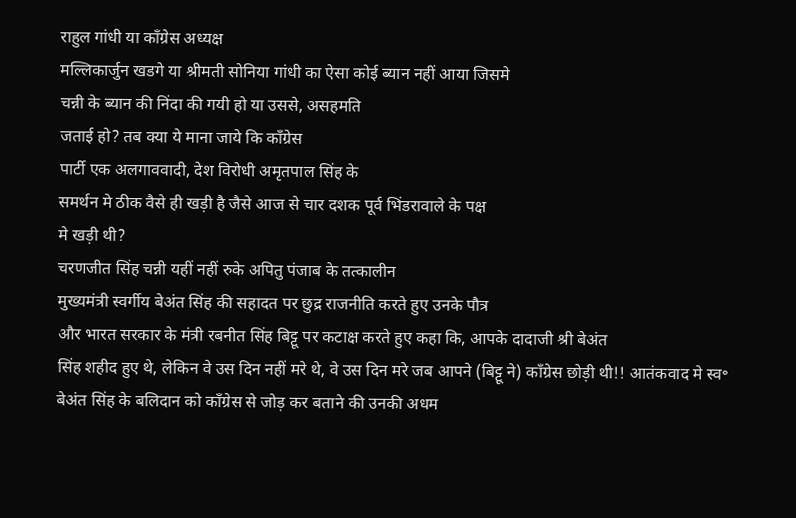राहुल गांधी या कॉंग्रेस अध्यक्ष
मल्लिकार्जुन खडगे या श्रीमती सोनिया गांधी का ऐसा कोई ब्यान नहीं आया जिसमे
चन्नी के ब्यान की निंदा की गयी हो या उससे, असहमति
जताई हो? तब क्या ये माना जाये कि कॉंग्रेस
पार्टी एक अलगाववादी, देश विरोधी अमृतपाल सिंह के
समर्थन मे ठीक वैसे ही खड़ी है जैसे आज से चार दशक पूर्व भिंडरावाले के पक्ष
मे खड़ी थी?
चरणजीत सिंह चन्नी यहीं नहीं रुके अपितु पंजाब के तत्कालीन
मुख्यमंत्री स्वर्गीय बेअंत सिंह की सहादत पर छुद्र राजनीति करते हुए उनके पौत्र
और भारत सरकार के मंत्री रबनीत सिंह बिट्टू पर कटाक्ष करते हुए कहा कि, आपके दादाजी श्री बेअंत
सिंह शहीद हुए थे, लेकिन वे उस दिन नहीं मरे थे, वे उस दिन मरे जब आपने (बिट्टू ने) कॉंग्रेस छोड़ी थी!! आतंकवाद मे स्व॰
बेअंत सिंह के बलिदान को कॉंग्रेस से जोड़ कर बताने की उनकी अधम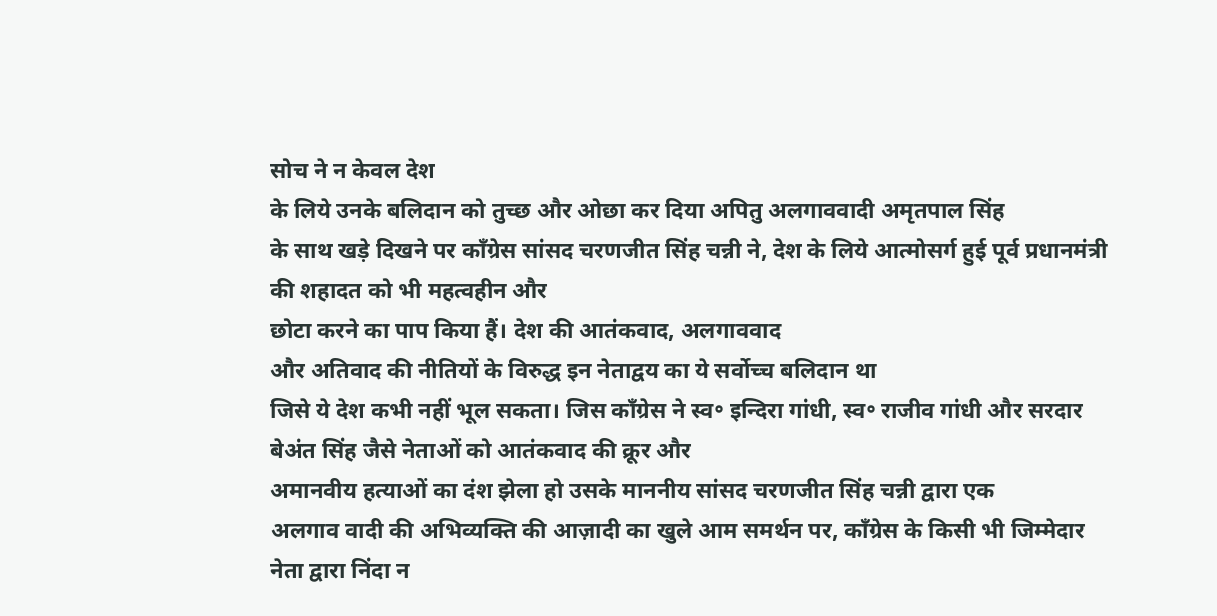सोच ने न केवल देश
के लिये उनके बलिदान को तुच्छ और ओछा कर दिया अपितु अलगाववादी अमृतपाल सिंह
के साथ खड़े दिखने पर कॉंग्रेस सांसद चरणजीत सिंह चन्नी ने, देश के लिये आत्मोसर्ग हुई पूर्व प्रधानमंत्री की शहादत को भी महत्वहीन और
छोटा करने का पाप किया हैं। देश की आतंकवाद, अलगाववाद
और अतिवाद की नीतियों के विरुद्ध इन नेताद्वय का ये सर्वोच्च बलिदान था
जिसे ये देश कभी नहीं भूल सकता। जिस कॉंग्रेस ने स्व॰ इन्दिरा गांधी, स्व॰ राजीव गांधी और सरदार बेअंत सिंह जैसे नेताओं को आतंकवाद की क्रूर और
अमानवीय हत्याओं का दंश झेला हो उसके माननीय सांसद चरणजीत सिंह चन्नी द्वारा एक
अलगाव वादी की अभिव्यक्ति की आज़ादी का खुले आम समर्थन पर, कॉंग्रेस के किसी भी जिम्मेदार नेता द्वारा निंदा न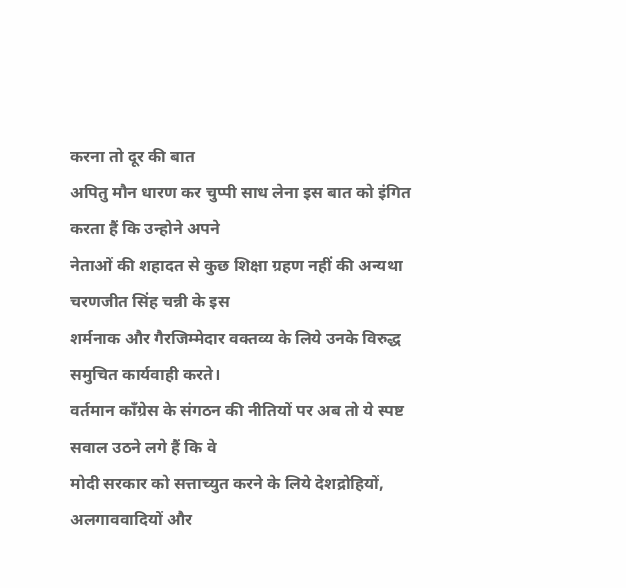करना तो दूर की बात
अपितु मौन धारण कर चुप्पी साध लेना इस बात को इंगित करता हैं कि उन्होने अपने
नेताओं की शहादत से कुछ शिक्षा ग्रहण नहीं की अन्यथा चरणजीत सिंह चन्नी के इस
शर्मनाक और गैरजिम्मेदार वक्तव्य के लिये उनके विरुद्ध समुचित कार्यवाही करते।
वर्तमान कॉंग्रेस के संगठन की नीतियों पर अब तो ये स्पष्ट सवाल उठने लगे हैं कि वे
मोदी सरकार को सत्ताच्युत करने के लिये देशद्रोहियों, अलगाववादियों और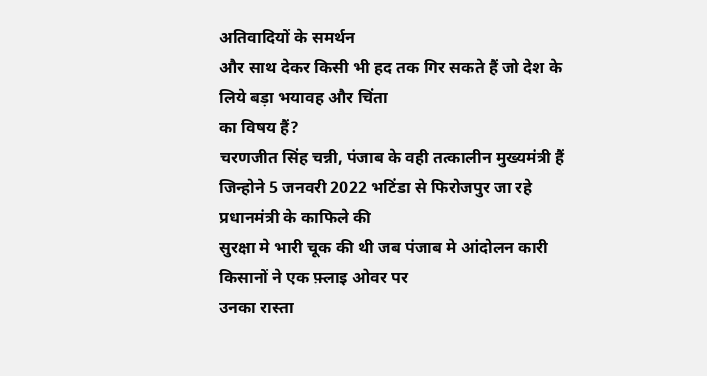अतिवादियों के समर्थन
और साथ देकर किसी भी हद तक गिर सकते हैं जो देश के लिये बड़ा भयावह और चिंता
का विषय हैं?
चरणजीत सिंह चन्नी, पंजाब के वही तत्कालीन मुख्यमंत्री हैं
जिन्होने 5 जनवरी 2022 भटिंडा से फिरोजपुर जा रहे प्रधानमंत्री के काफिले की
सुरक्षा मे भारी चूक की थी जब पंजाब मे आंदोलन कारी किसानों ने एक फ़्लाइ ओवर पर
उनका रास्ता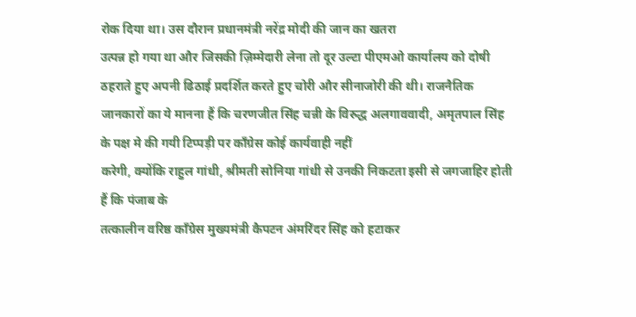रोक दिया था। उस दौरान प्रधानमंत्री नरेंद्र मोदी की जान का खतरा
उत्पन्न हो गया था और जिसकी ज़िम्मेदारी लेना तो दूर उल्टा पीएमओ कार्यालय को दोषी
ठहराते हुए अपनी ढिठाई प्रदर्शित करते हुए चोरी और सीनाजोरी की थी। राजनैतिक
जानकारों का ये मानना हैं कि चरणजीत सिंह चन्नी के विरुद्ध अलगाववादी, अमृतपाल सिंह के पक्ष मे की गयी टिप्पड़ी पर कॉंग्रेस कोई कार्यवाही नहीं
करेगी, क्योंकि राहुल गांधी, श्रीमती सोनिया गांधी से उनकी निकटता इसी से जगजाहिर होती हैं कि पंजाब के
तत्कालीन वरिष्ठ कॉंग्रेस मुख्यमंत्री कैपटन अंमरिंदर सिंह को हटाकर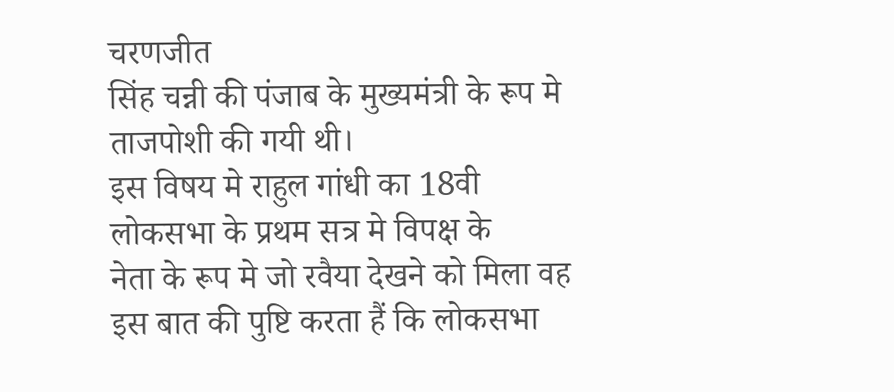चरणजीत
सिंह चन्नी की पंजाब के मुख्यमंत्री के रूप मे ताजपोशी की गयी थी।
इस विषय मे राहुल गांधी का 18वी लोकसभा के प्रथम सत्र मे विपक्ष के
नेता के रूप मे जो रवैया देखने को मिला वह इस बात की पुष्टि करता हैं कि लोकसभा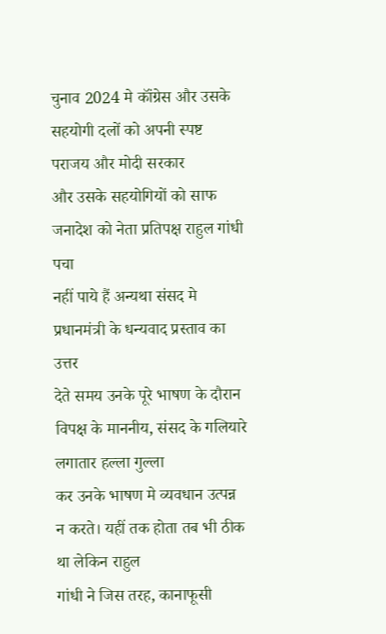चुनाव 2024 मे कॉंग्रेस और उसके सहयोगी दलों को अपनी स्पष्ट पराजय और मोदी सरकार
और उसके सहयोगियों को साफ जनादेश को नेता प्रतिपक्ष राहुल गांधी पचा
नहीं पाये हैं अन्यथा संसद मे प्रधानमंत्री के धन्यवाद प्रस्ताव का उत्तर
देते समय उनके पूरे भाषण के दौरान विपक्ष के माननीय, संसद के गलियारे लगातार हल्ला गुल्ला
कर उनके भाषण मे व्यवधान उत्पन्न न करते। यहीं तक होता तब भी ठीक था लेकिन राहुल
गांधी ने जिस तरह, कानाफूसी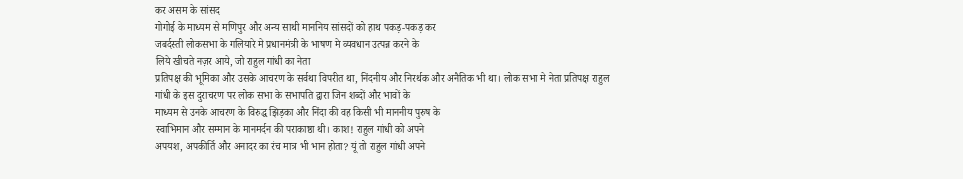कर असम के सांसद
गोगोई के माध्यम से मणिपुर और अन्य साथी माननिय सांसदों को हाथ पकड़-पकड़ कर
जबर्दस्ती लोकसभा के गलियारे मे प्रधानमंत्री के भाषण मे व्यवधान उत्पन्न करने के
लिये खीचते नज़र आये, जो राहुल गांधी का नेता
प्रतिपक्ष की भूमिका और उसके आचरण के सर्वथा विपरीत था, निंदनीय और निरर्थक और अनैतिक भी था। लोक सभा मे नेता प्रतिपक्ष राहुल
गांधी के इस दुराचरण पर लोक सभा के सभापति द्वारा जिन शब्दों और भावों के
माध्यम से उनके आचरण के विरुद्ध झिड़का और निंदा की वह किसी भी माननीय पुरुष के
स्वाभिमान और सम्मान के मानमर्दन की पराकाष्ठा थी। काश! राहुल गांधी को अपने
अपयश, अपकीर्ति और अनादर का रंच मात्र भी भान होता? यूं तो राहुल गांधी अपने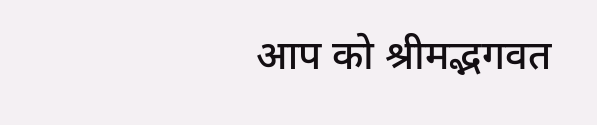आप को श्रीमद्भगवत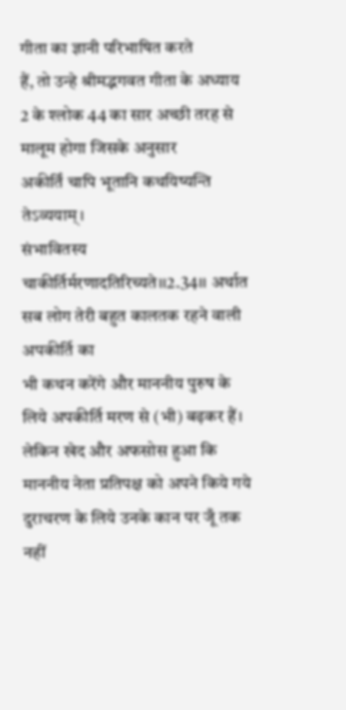गीता का ज्ञानी परिभाषित करते
हैं, तो उन्हे श्रीमद्भगवत गीता के अध्याय 2 के श्लोक 44 का सार अच्छी तरह से मालूम होगा जिसके अनुसार
अकीर्तिं चापि भूतानि कथयिष्यन्ति तेऽव्ययाम्।
संभावितस्य
चाकीर्तिर्मरणादतिरिच्यते।।2.34।। अर्थात
सब लोग तेरी बहुत कालतक रहने वाली अपकीर्ति का
भी कथन करेंगे और माननीय पुरुष के लिये अपकीर्ति मरण से (भी) बढ़कर हैं।
लेकिन खेद और अफसोस हुआ कि माननीय नेता प्रतिपक्ष को अपने किये गये
दुराचरण के लिये उनके कान पर जूँ तक नहीं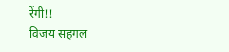रेंगी!!
विजय सहगल